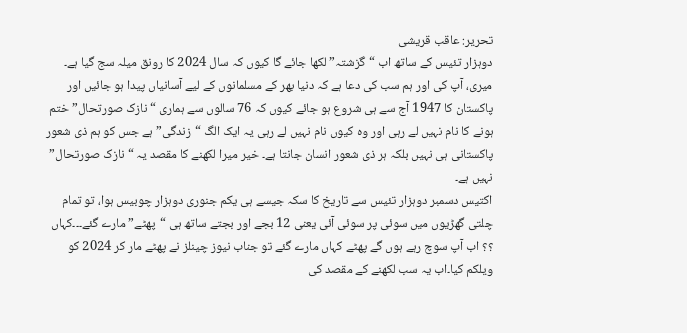تحریر: عاقب قریشی
دوہزار تئیس کے ساتھ اب “گزشتہ” لکھا جائے گا کیوں کہ سال 2024 کا رونق میلہ سج گیا ہے۔ میری، آپ کی اور ہم سب کی دعا ہے کہ دنیا بھر کے مسلمانوں کے لیے آسانیاں پیدا ہو جائیں اور پاکستان کا 1947 آج سے ہی شروع ہو جائے کیوں کہ 76 سالوں سے ہماری “نازک صورتحال” ختم ہونے کا نام نہیں لے رہی اور وہ کیوں نام نہیں لے رہی یہ ایک الگ “زندگی” ہے جس کو ہم ذی شعور پاکستانی ہی نہیں بلکہ ہر ذی شعور انسان جانتا ہے۔ خیر میرا لکھنے کا مقصد یہ “نازک صورتحال” نہیں ہے۔
اکتیس دسمبر دوہزار تئیس سے تاریخ کا سکہ جیسے ہی یکم جنوری دوہزار چوبیس ہوا، تو تمام چلتی گھڑیوں میں سوئی پر سوئی آئی یعنی 12 بجے اور بجتے ساتھ ہی “پھٹے” مارے گئے۔۔۔کہاں ؟؟ اب آپ سوچ رہے ہوں گے پھٹے کہاں مارے گئے تو جناب نیوز چینلز نے پھٹے مار کر 2024 کو ویلکم کیا۔اب یہ سب لکھنے کے مقصد کی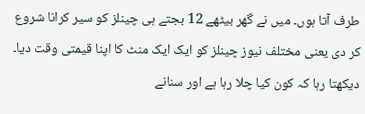طرف آتا ہوں۔ میں نے گھر بیٹھے 12 بجتے ہی چینلز کو سیر کرانا شروع کر دی یعنی مختلف نیوز چینلز کو ایک ایک منٹ کا اپنا قیمتی وقت دیا۔ دیکھتا رہا کہ کون کیا چلا رہا ہے اور سنانے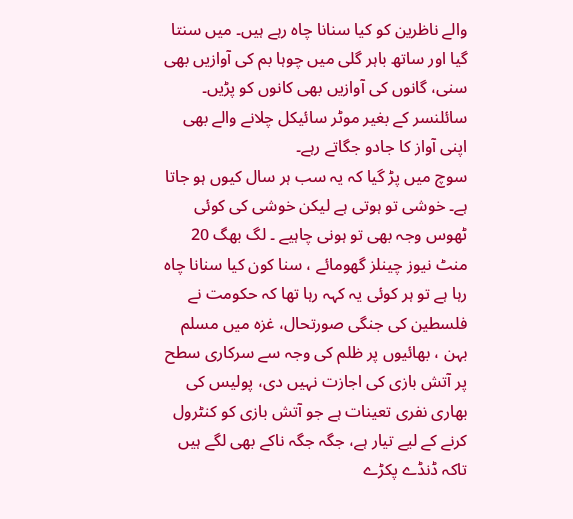والے ناظرین کو کیا سنانا چاہ رہے ہیں۔ میں سنتا گیا اور ساتھ باہر گلی میں چوہا بم کی آوازیں بھی سنی، گانوں کی آوازیں بھی کانوں کو پڑیں۔ سائلنسر کے بغیر موٹر سائیکل چلانے والے بھی اپنی آواز کا جادو جگاتے رہے۔
سوچ میں پڑ گیا کہ یہ سب ہر سال کیوں ہو جاتا ہے۔ خوشی تو ہوتی ہے لیکن خوشی کی کوئی ٹھوس وجہ بھی تو ہونی چاہیے ۔ لگ بھگ 20 منٹ نیوز چینلز گھومائے ، سنا کون کیا سنانا چاہ رہا ہے تو ہر کوئی یہ کہہ رہا تھا کہ حکومت نے فلسطین کی جنگی صورتحال، غزہ میں مسلم بہن ، بھائیوں پر ظلم کی وجہ سے سرکاری سطح پر آتش بازی کی اجازت نہیں دی، پولیس کی بھاری نفری تعینات ہے جو آتش بازی کو کنٹرول کرنے کے لیے تیار ہے، جگہ جگہ ناکے بھی لگے ہیں تاکہ ڈنڈے پکڑے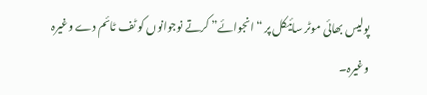پولیس بھائی موٹر سائیکل پر “انجوائے” کرتے نوجوانوں کو ٹف ٹائم دے وغیرہ وغیرہ۔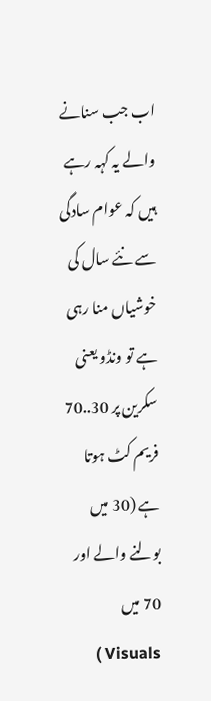اب جب سنانے والے یہ کہہ رہے ہیں کہ عوام سادگی سے نئے سال کی خوشیاں منا رہی ہے تو ونڈو یعنی سکرین پر 30..70 فریم کٹ ہوتا ہے (30 میں بولنے والے اور 70 میں Visuals )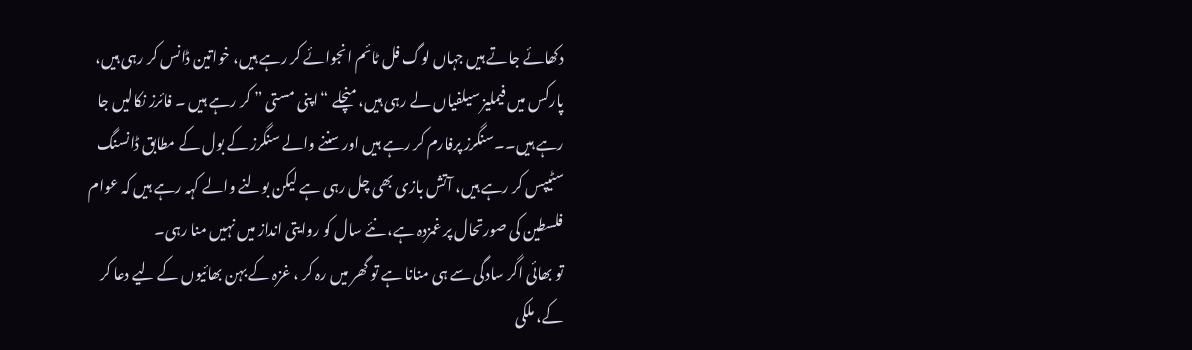دکھائے جاتے ہیں جہاں لوگ فل ٹائم انجوائے کر رہے ہیں، خواتین ڈانس کر رہی ہیں، پارکس میں فیملیز سیلفیاں لے رہی ہیں، منچلے “اپنی مستی ” کر رہے ہیں ۔ فائرز نکالیں جا رہے ہیں۔۔سنگرز پرفارم کر رہے ہیں اور سننے والے سنگرز کے بول کے مطابق ڈانسنگ سٹیپس کر رہے ہیں، آتش بازی بھی چل رہی ہے لیکن بولنے والے کہہ رہے ہیں کہ عوام فلسطین کی صورتحال پر غمزدہ ہے، نئے سال کو روایتی انداز میں نہیں منا رہی۔
تو بھائی اگر سادگی سے ہی منانا ہے تو گھر میں رہ کر ، غزہ کے بہن بھائیوں کے لیے دعا کر کے، ملکی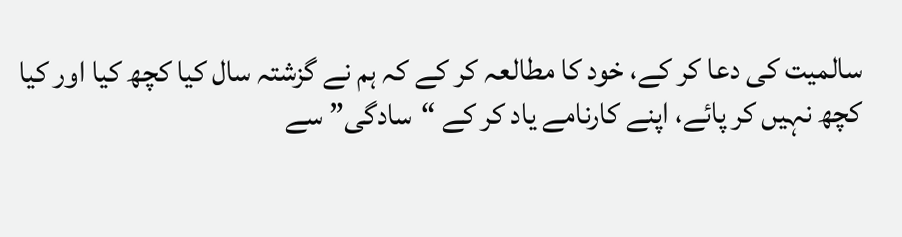سالمیت کی دعا کر کے، خود کا مطالعہ کر کے کہ ہم نے گزشتہ سال کیا کچھ کیا اور کیا کچھ نہیں کر پائے، اپنے کارنامے یاد کر کے “سادگی” سے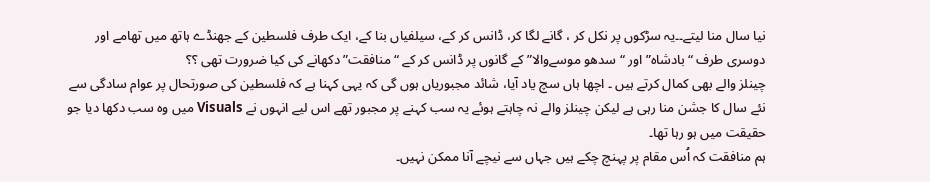نیا سال منا لیتے۔۔یہ سڑکوں پر نکل کر ، گانے لگا کر، ڈانس کر کے، سیلفیاں بنا کے، ایک طرف فلسطین کے جھنڈے ہاتھ میں تھامے اور دوسری طرف “بادشاہ” اور “سدھو موسےوالا” کے گانوں پر ڈانس کر کے “منافقت” دکھانے کی کیا ضرورت تھی ؟؟
چینلز والے بھی کمال کرتے ہیں ۔ اچھا ہاں سچ یاد آیا، شائد مجبوریاں ہوں گی کہ یہی کہنا ہے کہ فلسطین کی صورتحال پر عوام سادگی سے نئے سال کا جشن منا رہی ہے لیکن چینلز والے نہ چاہتے ہوئے یہ سب کہنے پر مجبور تھے اس لیے انہوں نے Visuals میں وہ سب دکھا دیا جو حقیقت میں ہو رہا تھا۔
ہم منافقت کہ اُس مقام پر پہنچ چکے ہیں جہاں سے نیچے آنا ممکن نہیں۔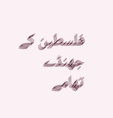فلسطین کے جھنڈے تھامے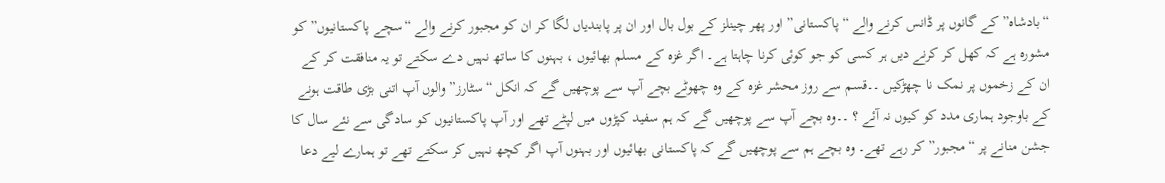“بادشاہ” کے گانوں پر ڈانس کرنے والے “پاکستانی” اور پھر چینلز کے بول بال اور ان پر پابندیاں لگا کر ان کو مجبور کرنے والے “سچے پاکستانیوں” کو مشورہ ہے کہ کھل کر کرنے دیں ہر کسی کو جو کوئی کرنا چاہتا ہے۔ اگر غزہ کے مسلم بھائیوں ، بہنوں کا ساتھ نہیں دے سکتے تو یہ منافقت کر کے ان کے زخموں پر نمک نا چھڑکیں ۔۔قسم سے روز محشر غزہ کے وہ چھوٹے بچے آپ سے پوچھیں گے کہ انکل “سٹارز” والوں آپ اتنی بڑی طاقت ہونے کے باوجود ہماری مدد کو کیوں نہ آئے ؟ ۔۔وہ بچے آپ سے پوچھیں گے کہ ہم سفید کپڑوں میں لپٹے تھے اور آپ پاکستانیوں کو سادگی سے نئے سال کا جشن منانے پر “مجبور” کر رہے تھے۔ وہ بچے ہم سے پوچھیں گے کہ پاکستانی بھائیوں اور بہنوں آپ اگر کچھ نہیں کر سکتے تھے تو ہمارے لیے دعا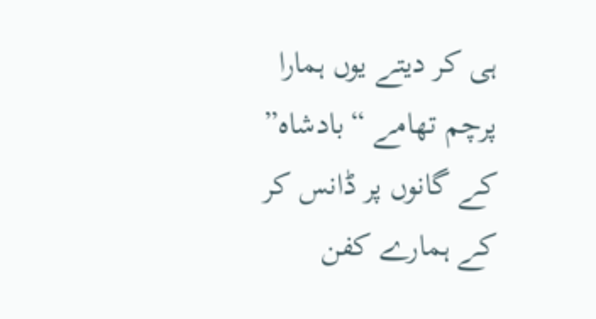ہی کر دیتے یوں ہمارا پرچم تھامے “بادشاہ” کے گانوں پر ڈانس کر کے ہمارے کفن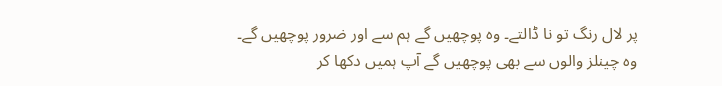پر لال رنگ تو نا ڈالتے۔ وہ پوچھیں گے ہم سے اور ضرور پوچھیں گے۔
وہ چینلز والوں سے بھی پوچھیں گے آپ ہمیں دکھا کر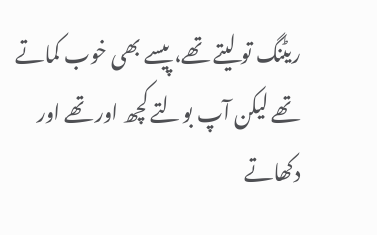ریٹنگ تو لیتے تھے، پیسے بھی خوب کماتے تھے لیکن آپ بولتے کچھ اور تھے اور دکھاتے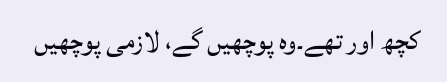کچھ اور تھے۔وہ پوچھیں گے، لازمی پوچھیں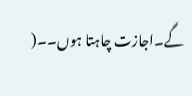گے۔اجازت چاہتا ہوں۔۔(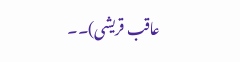عاقب قریشی)۔۔